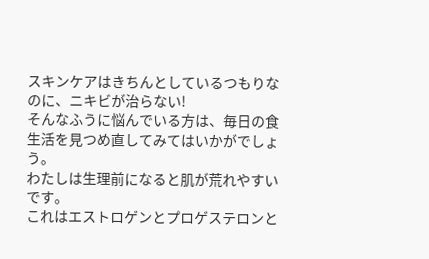スキンケアはきちんとしているつもりなのに、ニキビが治らない!
そんなふうに悩んでいる方は、毎日の食生活を見つめ直してみてはいかがでしょう。
わたしは生理前になると肌が荒れやすいです。
これはエストロゲンとプロゲステロンと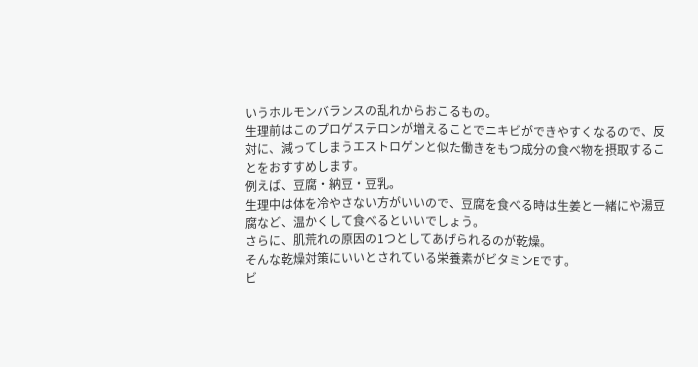いうホルモンバランスの乱れからおこるもの。
生理前はこのプロゲステロンが増えることでニキビができやすくなるので、反対に、減ってしまうエストロゲンと似た働きをもつ成分の食べ物を摂取することをおすすめします。
例えば、豆腐・納豆・豆乳。
生理中は体を冷やさない方がいいので、豆腐を食べる時は生姜と一緒にや湯豆腐など、温かくして食べるといいでしょう。
さらに、肌荒れの原因の1つとしてあげられるのが乾燥。
そんな乾燥対策にいいとされている栄養素がビタミンEです。
ビ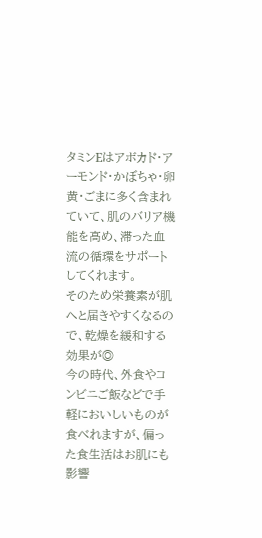タミンEはアボカド・アーモンド・かぼちゃ・卵黄・ごまに多く含まれていて、肌のバリア機能を高め、滞った血流の循環をサポートしてくれます。
そのため栄養素が肌へと届きやすくなるので、乾燥を緩和する効果が◎
今の時代、外食やコンビニご飯などで手軽においしいものが食べれますが、偏った食生活はお肌にも影響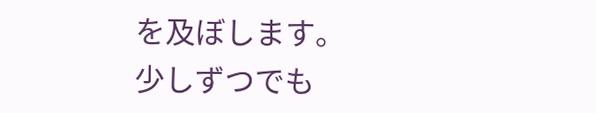を及ぼします。
少しずつでも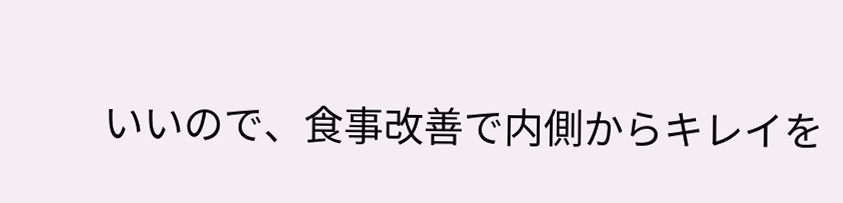いいので、食事改善で内側からキレイを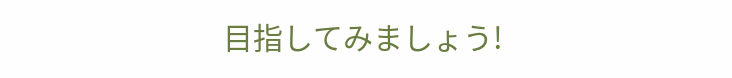目指してみましょう!